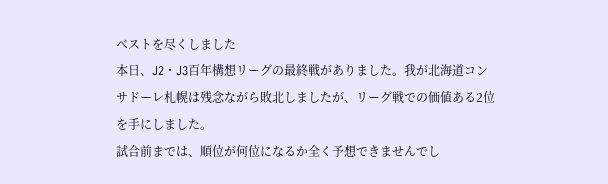ベストを尽くしました
本日、J2・J3百年構想リーグの最終戦がありました。我が北海道コンサドーレ札幌は残念ながら敗北しましたが、リーグ戦での価値ある2位を手にしました。
試合前までは、順位が何位になるか全く予想できませんでし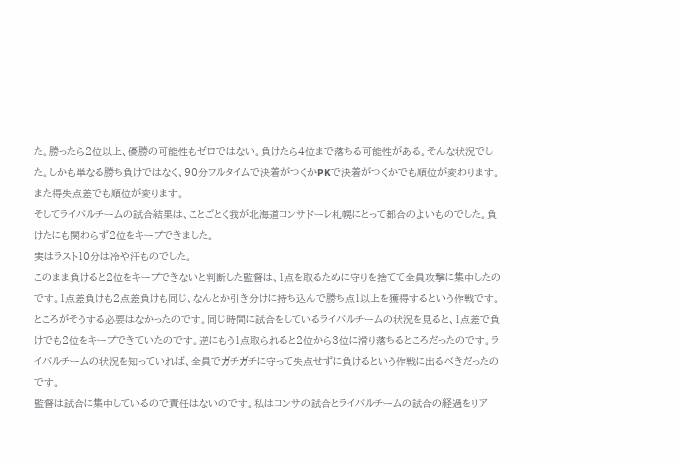た。勝ったら2位以上、優勝の可能性もゼロではない。負けたら4位まで落ちる可能性がある。そんな状況でした。しかも単なる勝ち負けではなく、90分フルタイムで決着がつくかPKで決着がつくかでも順位が変わります。また得失点差でも順位が変ります。
そしてライバルチームの試合結果は、ことごとく我が北海道コンサドーレ札幌にとって都合のよいものでした。負けたにも関わらず2位をキープできました。
実はラスト10分は冷や汗ものでした。
このまま負けると2位をキープできないと判断した監督は、1点を取るために守りを捨てて全員攻撃に集中したのです。1点差負けも2点差負けも同じ、なんとか引き分けに持ち込んで勝ち点1以上を獲得するという作戦です。
ところがそうする必要はなかったのです。同じ時間に試合をしているライバルチームの状況を見ると、1点差で負けでも2位をキープできていたのです。逆にもう1点取られると2位から3位に滑り落ちるところだったのです。ライバルチームの状況を知っていれば、全員でガチガチに守って失点せずに負けるという作戦に出るべきだったのです。
監督は試合に集中しているので責任はないのです。私はコンサの試合とライバルチームの試合の経過をリア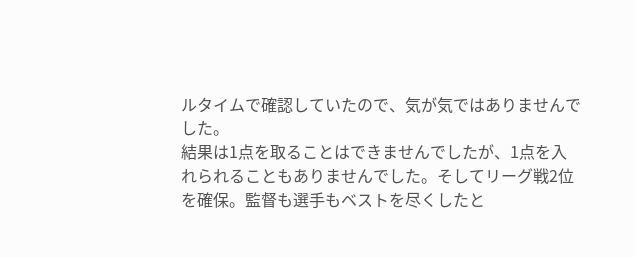ルタイムで確認していたので、気が気ではありませんでした。
結果は1点を取ることはできませんでしたが、1点を入れられることもありませんでした。そしてリーグ戦2位を確保。監督も選手もベストを尽くしたと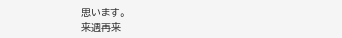思います。
来週再来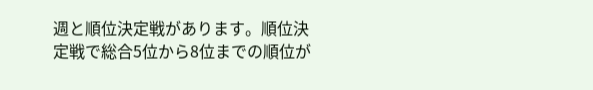週と順位決定戦があります。順位決定戦で総合5位から8位までの順位が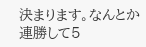決まります。なんとか連勝して5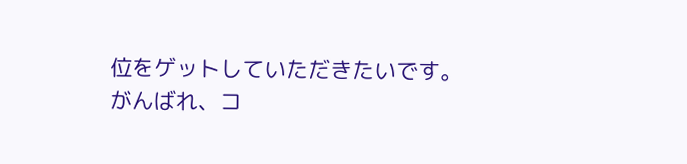位をゲットしていただきたいです。
がんばれ、コ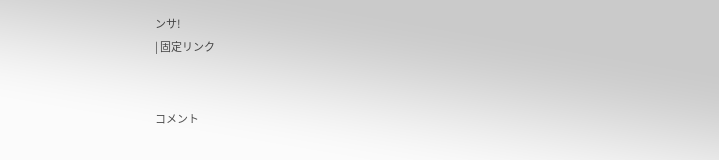ンサ!
| 固定リンク


コメント